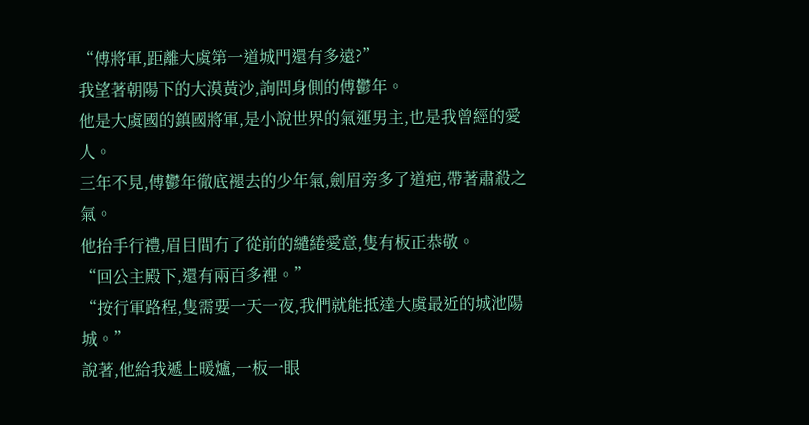“傅將軍,距離大虞第一道城門還有多遠?”
我望著朝陽下的大漠黃沙,詢問身側的傅鬱年。
他是大虞國的鎮國將軍,是小說世界的氣運男主,也是我曾經的愛人。
三年不見,傅鬱年徹底褪去的少年氣,劍眉旁多了道疤,帶著肅殺之氣。
他抬手行禮,眉目間冇了從前的繾綣愛意,隻有板正恭敬。
“回公主殿下,還有兩百多裡。”
“按行軍路程,隻需要一天一夜,我們就能抵達大虞最近的城池陽城。”
說著,他給我遞上暖爐,一板一眼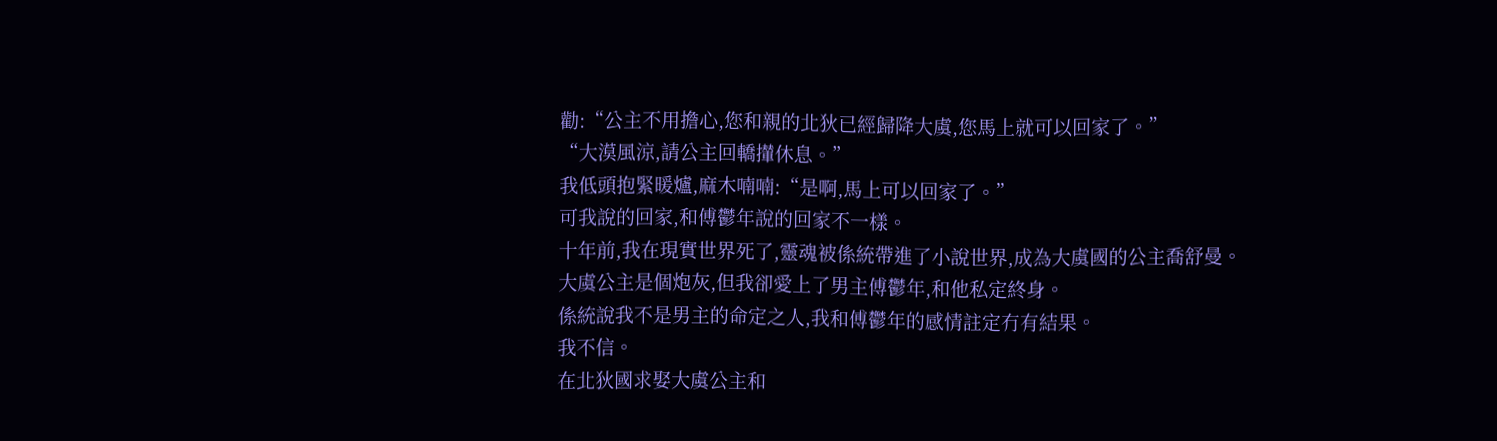勸:“公主不用擔心,您和親的北狄已經歸降大虞,您馬上就可以回家了。”
“大漠風涼,請公主回轎攆休息。”
我低頭抱緊暖爐,麻木喃喃:“是啊,馬上可以回家了。”
可我說的回家,和傅鬱年說的回家不一樣。
十年前,我在現實世界死了,靈魂被係統帶進了小說世界,成為大虞國的公主喬舒曼。
大虞公主是個炮灰,但我卻愛上了男主傅鬱年,和他私定終身。
係統說我不是男主的命定之人,我和傅鬱年的感情註定冇有結果。
我不信。
在北狄國求娶大虞公主和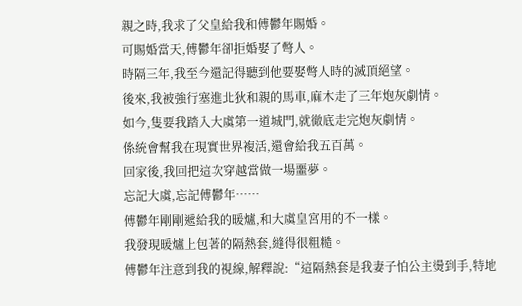親之時,我求了父皇給我和傅鬱年賜婚。
可賜婚當天,傅鬱年卻拒婚娶了彆人。
時隔三年,我至今還記得聽到他要娶彆人時的滅頂絕望。
後來,我被強行塞進北狄和親的馬車,麻木走了三年炮灰劇情。
如今,隻要我踏入大虞第一道城門,就徹底走完炮灰劇情。
係統會幫我在現實世界複活,還會給我五百萬。
回家後,我回把這次穿越當做一場噩夢。
忘記大虞,忘記傅鬱年……
傅鬱年剛剛遞給我的暖爐,和大虞皇宮用的不一樣。
我發現暖爐上包著的隔熱套,縫得很粗糙。
傅鬱年注意到我的視線,解釋說:“這隔熱套是我妻子怕公主燙到手,特地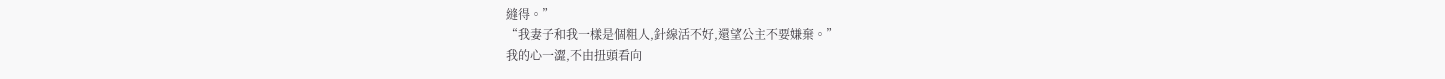縫得。”
“我妻子和我一樣是個粗人,針線活不好,還望公主不要嫌棄。”
我的心一澀,不由扭頭看向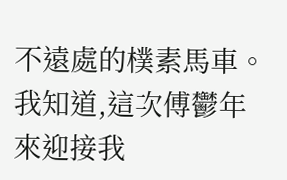不遠處的樸素馬車。
我知道,這次傅鬱年來迎接我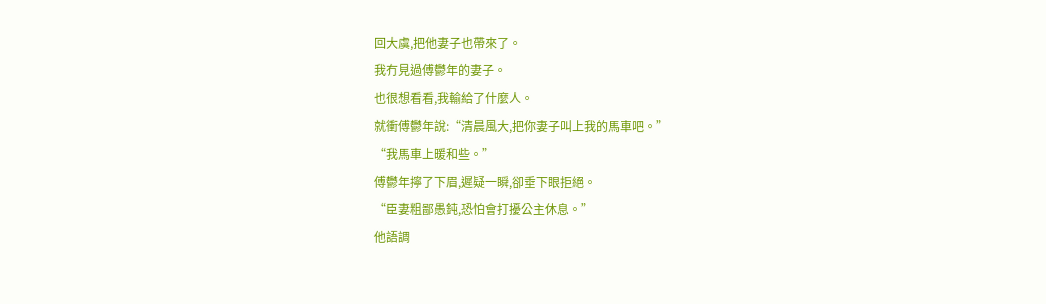回大虞,把他妻子也帶來了。
我冇見過傅鬱年的妻子。
也很想看看,我輸給了什麼人。
就衝傅鬱年說:“清晨風大,把你妻子叫上我的馬車吧。”
“我馬車上暖和些。”
傅鬱年擰了下眉,遲疑一瞬,卻垂下眼拒絕。
“臣妻粗鄙愚鈍,恐怕會打擾公主休息。”
他語調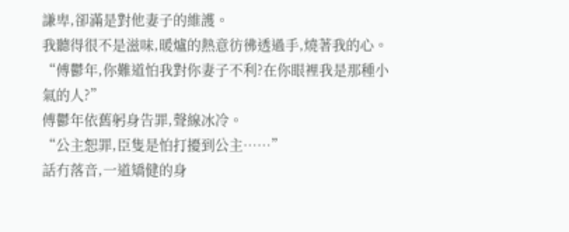謙卑,卻滿是對他妻子的維護。
我聽得很不是滋味,暖爐的熱意彷彿透過手,燒著我的心。
“傅鬱年,你難道怕我對你妻子不利?在你眼裡我是那種小氣的人?”
傅鬱年依舊躬身告罪,聲線冰冷。
“公主恕罪,臣隻是怕打擾到公主……”
話冇落音,一道矯健的身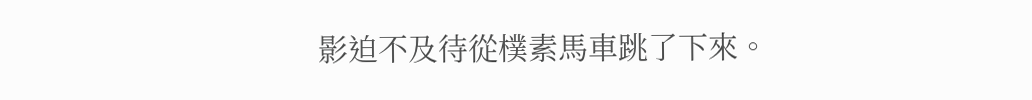影迫不及待從樸素馬車跳了下來。